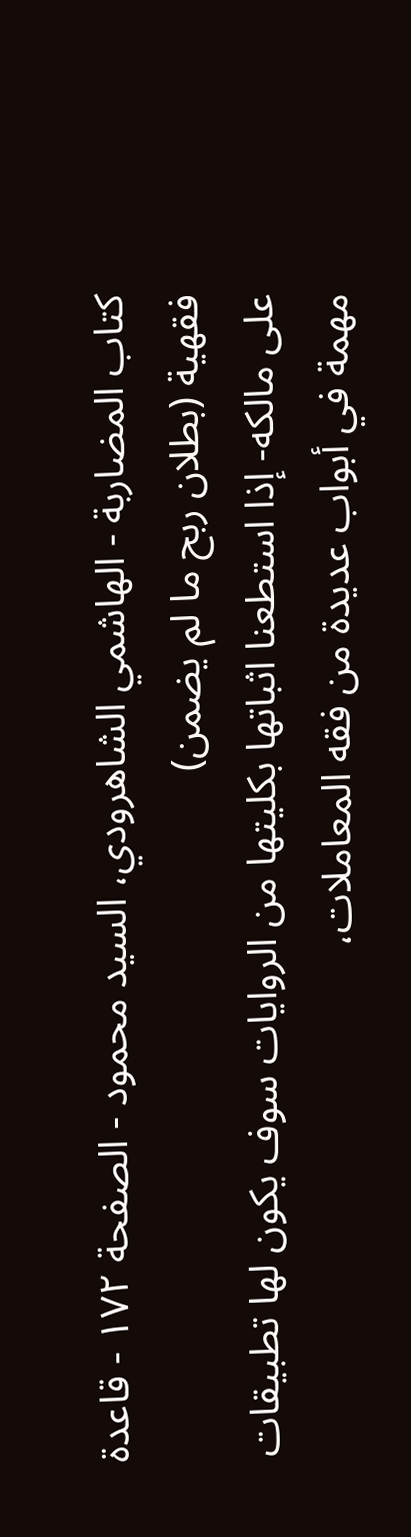كتاب المضاربة - الهاشمي الشاهرودي، السيد محمود - الصفحة ١٧٢ - قاعدة فقهية (بطلان ربح ما لم يضمن)
على مالكه- إذا استطعنا اثباتها بكليتها من الروايات سوف يكون لها تطبيقات مهمة في أبواب عديدة من فقه المعاملات،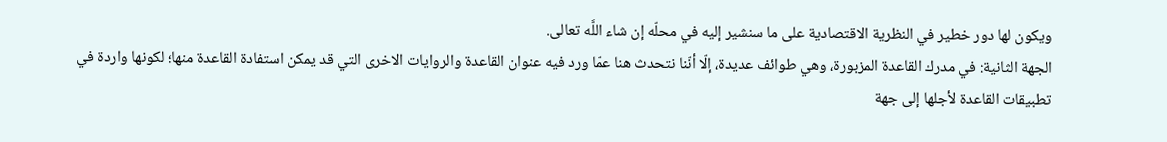ويكون لها دور خطير في النظرية الاقتصادية على ما سنشير إليه في محلّه إن شاء اللَّه تعالى.
الجهة الثانية: في مدرك القاعدة المزبورة، وهي طوائف عديدة، إلّا أنّنا نتحدث هنا عمّا ورد فيه عنوان القاعدة والروايات الاخرى التي قد يمكن استفادة القاعدة منها؛ لكونها واردة في تطبيقات القاعدة لأجلها إلى جهة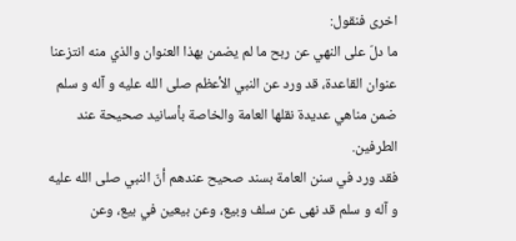اخرى فنقول:
ما دلّ على النهي عن ربح ما لم يضمن بهذا العنوان والذي منه انتزعنا عنوان القاعدة، قد ورد عن النبي الأعظم صلى الله عليه و آله و سلم ضمن مناهي عديدة نقلها العامة والخاصة بأسانيد صحيحة عند الطرفين.
فقد ورد في سنن العامة بسند صحيح عندهم أنّ النبي صلى الله عليه و آله و سلم قد نهى عن سلف وبيع، وعن بيعين في بيع، وعن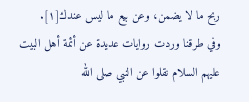ربح ما لا يضمن، وعن بيع ما ليس عندك[١].
وفي طرقنا وردت روايات عديدة عن أئمة أهل البيت عليهم السلام نقلوا عن النبي صلى الله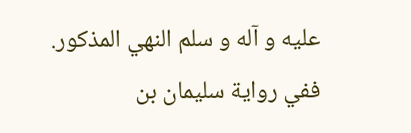عليه و آله و سلم النهي المذكور.
ففي رواية سليمان بن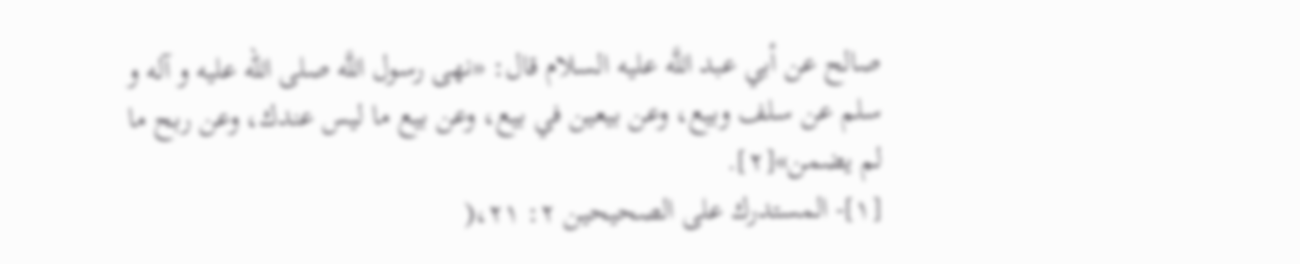صالح عن أبي عبد اللَّه عليه السلام قال: «نهى رسول اللَّه صلى الله عليه و آله و سلم عن سلف وبيع، وعن بيعين في بيع، وعن بيع ما ليس عندك، وعن ربح ما لم يضمن»[٢].
[١]- المستدرك على الصحيحين ٢: ٢١،(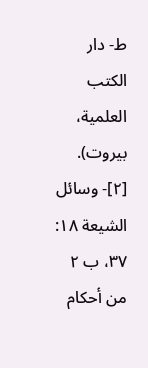ط- دار الكتب العلمية، بيروت).
[٢]- وسائل الشيعة ١٨: ٣٧، ب ٢ من أحكام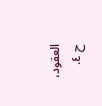العقود، ح ٤.